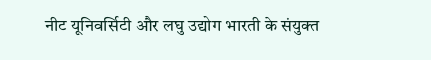नीट यूनिवर्सिटी और लघु उद्योग भारती के संयुक्त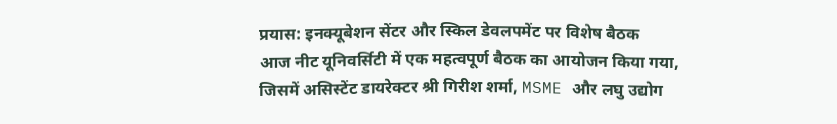प्रयास: इनक्यूबेशन सेंटर और स्किल डेवलपमेंट पर विशेष बैठक
आज नीट यूनिवर्सिटी में एक महत्वपूर्ण बैठक का आयोजन किया गया, जिसमें असिस्टेंट डायरेक्टर श्री गिरीश शर्मा, MSME और लघु उद्योग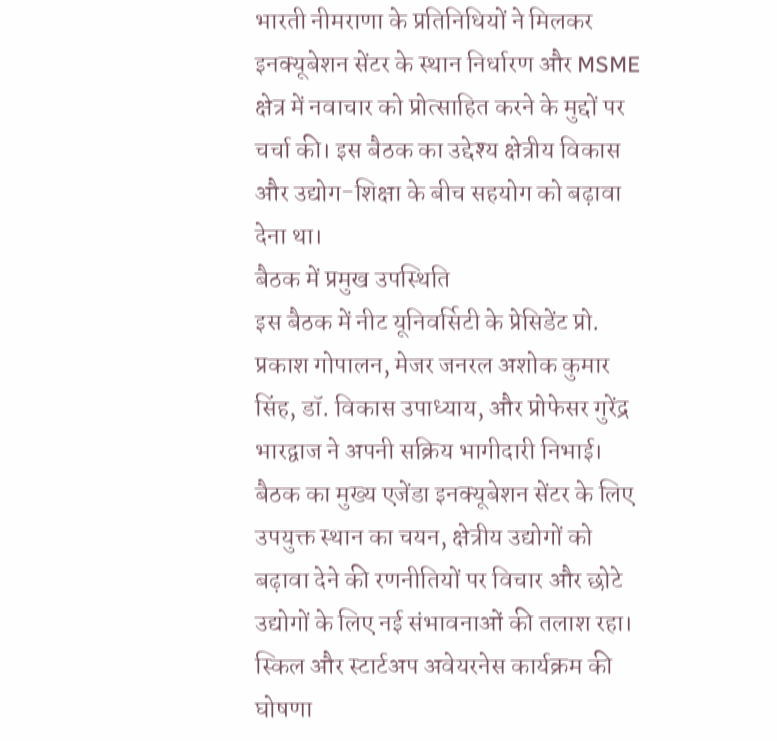भारती नीमराणा के प्रतिनिधियों ने मिलकर इनक्यूबेशन सेंटर के स्थान निर्धारण और MSME क्षेत्र में नवाचार को प्रोत्साहित करने के मुद्दों पर चर्चा की। इस बैठक का उद्देश्य क्षेत्रीय विकास और उद्योग-शिक्षा के बीच सहयोग को बढ़ावा देना था।
बैठक में प्रमुख उपस्थिति
इस बैठक में नीट यूनिवर्सिटी के प्रेसिडेंट प्रो. प्रकाश गोपालन, मेजर जनरल अशोक कुमार सिंह, डॉ. विकास उपाध्याय, और प्रोफेसर गुरेंद्र भारद्वाज ने अपनी सक्रिय भागीदारी निभाई।
बैठक का मुख्य एजेंडा इनक्यूबेशन सेंटर के लिए उपयुक्त स्थान का चयन, क्षेत्रीय उद्योगों को बढ़ावा देने की रणनीतियों पर विचार और छोटे उद्योगों के लिए नई संभावनाओं की तलाश रहा।
स्किल और स्टार्टअप अवेयरनेस कार्यक्रम की घोषणा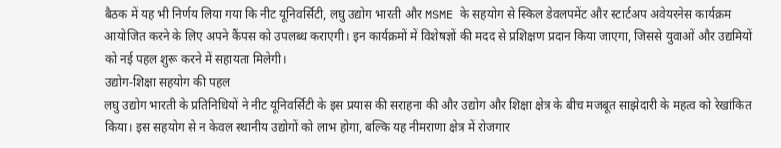बैठक में यह भी निर्णय लिया गया कि नीट यूनिवर्सिटी, लघु उद्योग भारती और MSME के सहयोग से स्किल डेवलपमेंट और स्टार्टअप अवेयरनेस कार्यक्रम आयोजित करने के लिए अपने कैंपस को उपलब्ध कराएगी। इन कार्यक्रमों में विशेषज्ञों की मदद से प्रशिक्षण प्रदान किया जाएगा, जिससे युवाओं और उद्यमियों को नई पहल शुरू करने में सहायता मिलेगी।
उद्योग-शिक्षा सहयोग की पहल
लघु उद्योग भारती के प्रतिनिधियों ने नीट यूनिवर्सिटी के इस प्रयास की सराहना की और उद्योग और शिक्षा क्षेत्र के बीच मजबूत साझेदारी के महत्व को रेखांकित किया। इस सहयोग से न केवल स्थानीय उद्योगों को लाभ होगा, बल्कि यह नीमराणा क्षेत्र में रोजगार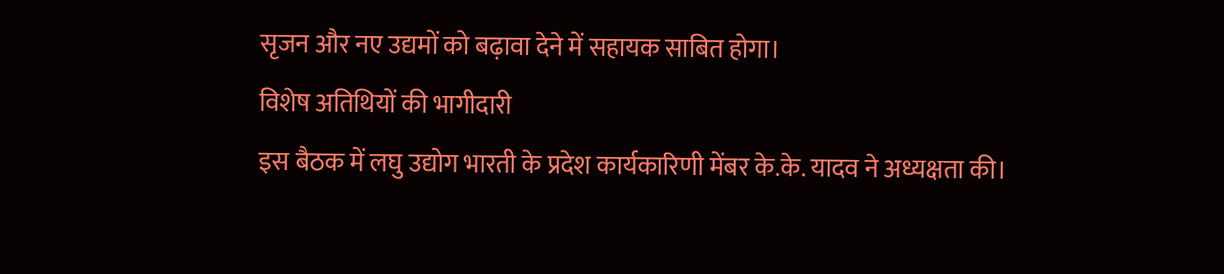सृजन और नए उद्यमों को बढ़ावा देने में सहायक साबित होगा।
विशेष अतिथियों की भागीदारी
इस बैठक में लघु उद्योग भारती के प्रदेश कार्यकारिणी मेंबर के.के. यादव ने अध्यक्षता की।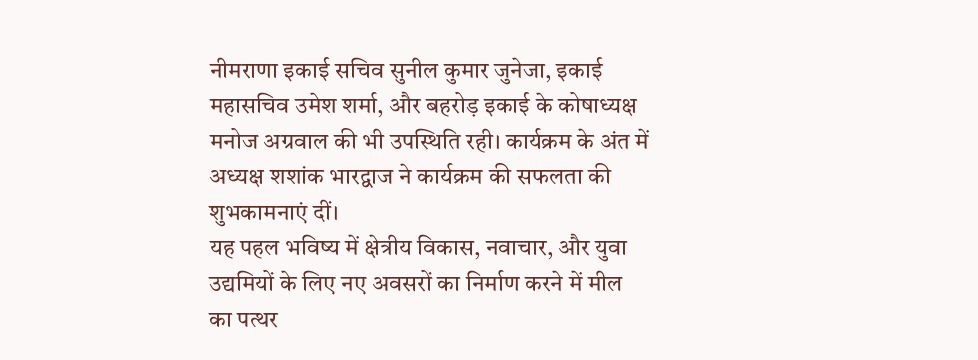नीमराणा इकाई सचिव सुनील कुमार जुनेजा, इकाई महासचिव उमेश शर्मा, और बहरोड़ इकाई के कोषाध्यक्ष मनोज अग्रवाल की भी उपस्थिति रही। कार्यक्रम के अंत में अध्यक्ष शशांक भारद्वाज ने कार्यक्रम की सफलता की शुभकामनाएं दीं।
यह पहल भविष्य में क्षेत्रीय विकास, नवाचार, और युवा उद्यमियों के लिए नए अवसरों का निर्माण करने में मील का पत्थर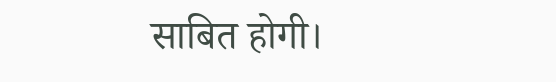साबित होगी।